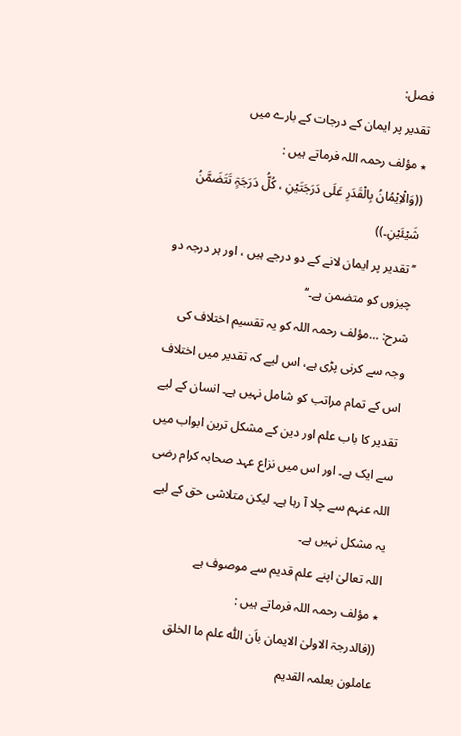فصل:
تقدیر پر ایمان کے درجات کے بارے میں
٭ مؤلف رحمہ اللہ فرماتے ہیں :
((وَالْاِیْمُانُ بِالْقَدَرِ عَلَی دَرَجَتَیْنِ ، کُلُّ دَرَجَۃٍ تَتَضَمَّنُ شَیْئَیْنِ۔))
’’تقدیر پر ایمان لانے کے دو درجے ہیں ، اور ہر درجہ دو چیزوں کو متضمن ہے۔‘‘
شرح: …مؤلف رحمہ اللہ کو یہ تقسیم اختلاف کی وجہ سے کرنی پڑی ہے، اس لیے کہ تقدیر میں اختلاف اس کے تمام مراتب کو شامل نہیں ہے۔ انسان کے لیے تقدیر کا باب علم اور دین کے مشکل ترین ابواب میں سے ایک ہے۔ اور اس میں نزاع عہد صحابہ کرام رضی اللہ عنہم سے چلا آ رہا ہے۔ لیکن متلاشی حق کے لیے یہ مشکل نہیں ہے۔
اللہ تعالیٰ اپنے علم قدیم سے موصوف ہے
٭ مؤلف رحمہ اللہ فرماتے ہیں :
((فالدرجۃ الاولیٰ الایمان باَن اللّٰہ علم ما الخلق عاملون بعلمہ القدیم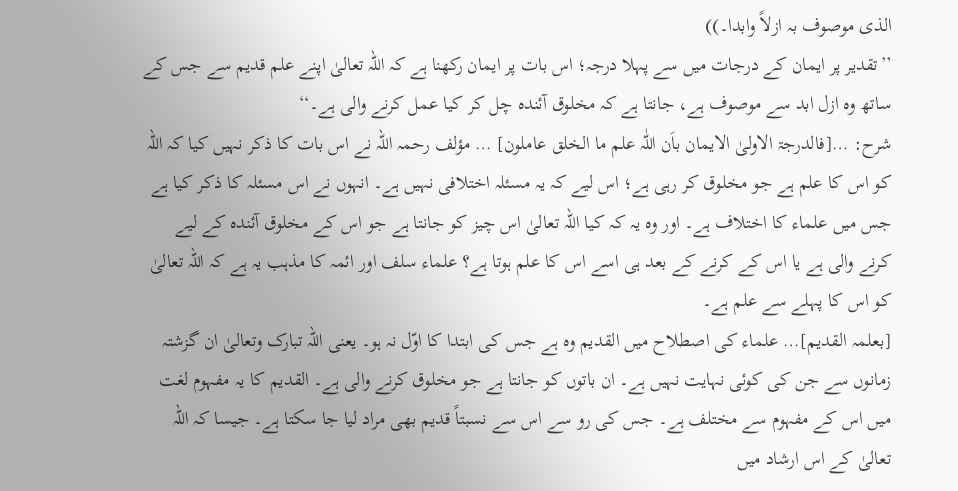الذی موصوف بہ ازلاً وابدا۔))
’’تقدیر پر ایمان کے درجات میں سے پہلا درجہ؛ اس بات پر ایمان رکھنا ہے کہ اللہ تعالیٰ اپنے علم قدیم سے جس کے ساتھ وہ ازل ابد سے موصوف ہے، جانتا ہے کہ مخلوق آئندہ چل کر کیا عمل کرنے والی ہے۔‘‘
شرح: …[فالدرجۃ الاولیٰ الایمان باَن اللّٰہ علم ما الخلق عاملون] … مؤلف رحمہ اللہ نے اس بات کا ذکر نہیں کیا کہ اللہ کو اس کا علم ہے جو مخلوق کر رہی ہے؛ اس لیے کہ یہ مسئلہ اختلافی نہیں ہے۔ انہوں نے اس مسئلہ کا ذکر کیا ہے جس میں علماء کا اختلاف ہے۔ اور وہ یہ کہ کیا اللہ تعالیٰ اس چیز کو جانتا ہے جو اس کے مخلوق آئندہ کے لیے کرنے والی ہے یا اس کے کرنے کے بعد ہی اسے اس کا علم ہوتا ہے؟ علماء سلف اور ائمہ کا مذہب یہ ہے کہ اللہ تعالیٰ کو اس کا پہلے سے علم ہے۔
[بعلمہ القدیم]… علماء کی اصطلاح میں القدیم وہ ہے جس کی ابتدا کا اوّل نہ ہو۔ یعنی اللہ تبارک وتعالیٰ ان گزشتہ زمانوں سے جن کی کوئی نہایت نہیں ہے۔ ان باتوں کو جانتا ہے جو مخلوق کرنے والی ہے۔ القدیم کا یہ مفہوم لغت میں اس کے مفہوم سے مختلف ہے۔ جس کی رو سے اس سے نسبتاً قدیم بھی مراد لیا جا سکتا ہے۔ جیسا کہ اللہ تعالیٰ کے اس ارشاد میں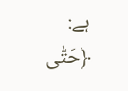ہے:
﴿حَتّٰی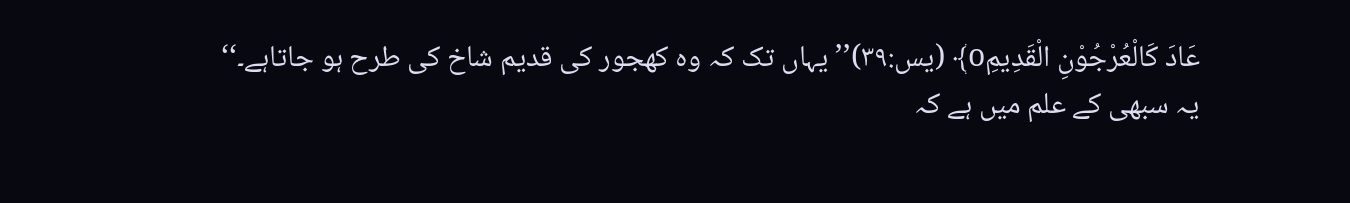عَادَ کَالْعُرْجُوْنِ الْقَدِیمِo﴾ (یس:۳۹)’’یہاں تک کہ وہ کھجور کی قدیم شاخ کی طرح ہو جاتاہے۔‘‘
یہ سبھی کے علم میں ہے کہ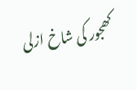کھجور کی شاخ ازلی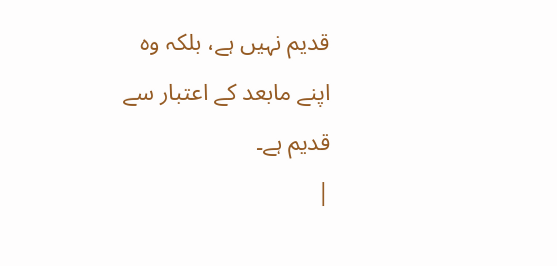قدیم نہیں ہے، بلکہ وہ اپنے مابعد کے اعتبار سے قدیم ہے۔
|